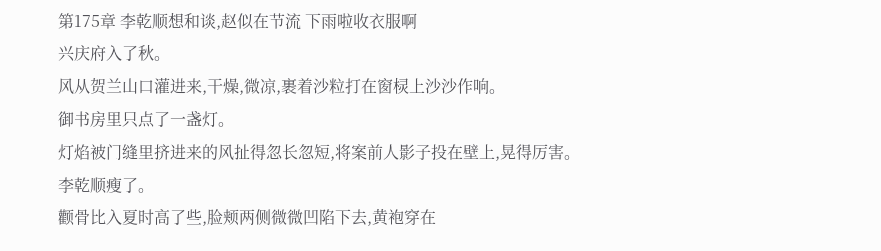第175章 李乾顺想和谈,赵似在节流 下雨啦收衣服啊
兴庆府入了秋。
风从贺兰山口灌进来,干燥,微凉,裹着沙粒打在窗棂上沙沙作响。
御书房里只点了一盏灯。
灯焰被门缝里挤进来的风扯得忽长忽短,将案前人影子投在壁上,晃得厉害。
李乾顺瘦了。
颧骨比入夏时高了些,脸颊两侧微微凹陷下去,黄袍穿在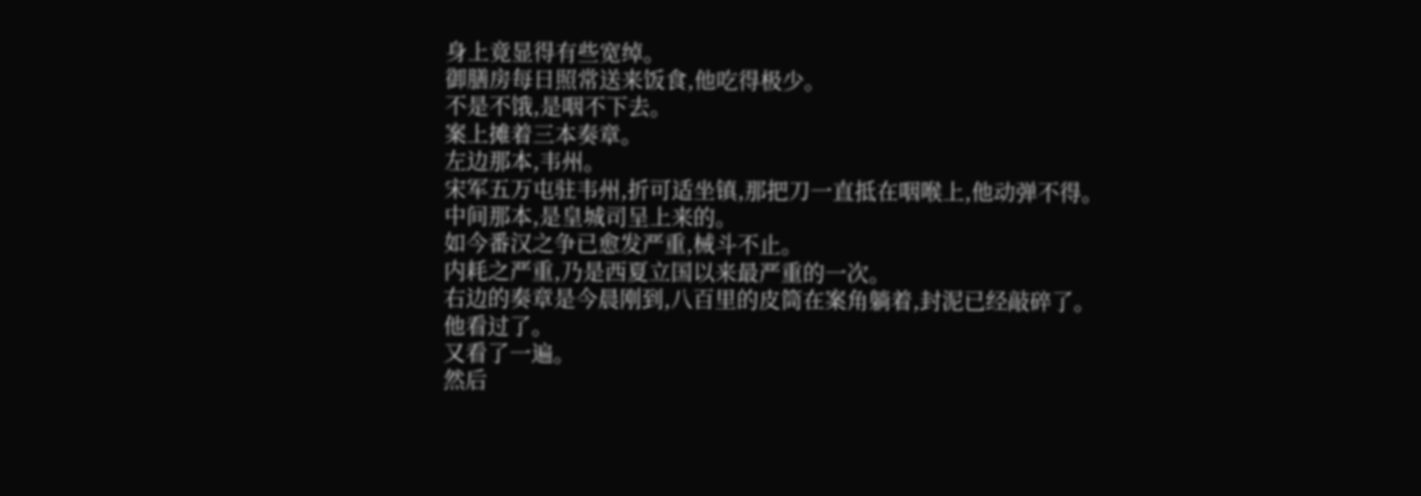身上竟显得有些宽绰。
御膳房每日照常送来饭食,他吃得极少。
不是不饿,是咽不下去。
案上摊着三本奏章。
左边那本,韦州。
宋军五万屯驻韦州,折可适坐镇,那把刀一直抵在咽喉上,他动弹不得。
中间那本,是皇城司呈上来的。
如今番汉之争已愈发严重,械斗不止。
内耗之严重,乃是西夏立国以来最严重的一次。
右边的奏章是今晨刚到,八百里的皮筒在案角躺着,封泥已经敲碎了。
他看过了。
又看了一遍。
然后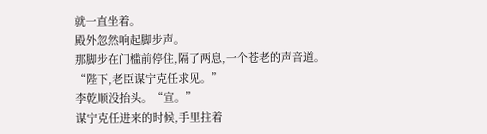就一直坐着。
殿外忽然响起脚步声。
那脚步在门槛前停住,隔了两息,一个苍老的声音道。
“陛下,老臣谋宁克任求见。”
李乾顺没抬头。“宣。”
谋宁克任进来的时候,手里拄着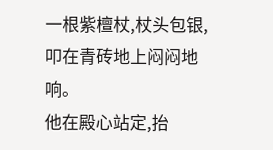一根紫檀杖,杖头包银,叩在青砖地上闷闷地响。
他在殿心站定,抬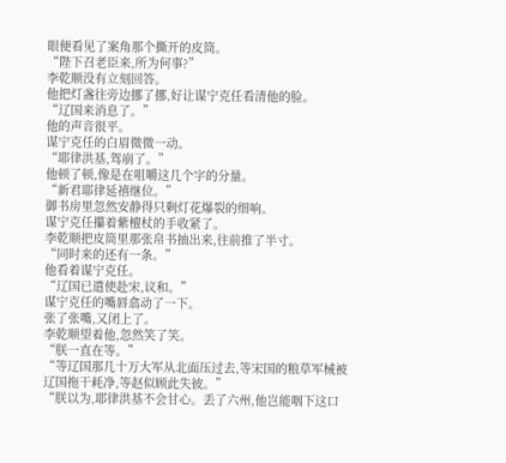眼便看见了案角那个撕开的皮筒。
“陛下召老臣来,所为何事?”
李乾顺没有立刻回答。
他把灯盏往旁边挪了挪,好让谋宁克任看清他的脸。
“辽国来消息了。”
他的声音很平。
谋宁克任的白眉微微一动。
“耶律洪基,驾崩了。”
他顿了顿,像是在咀嚼这几个字的分量。
“新君耶律延禧继位。”
御书房里忽然安静得只剩灯花爆裂的细响。
谋宁克任攥着紫檀杖的手收紧了。
李乾顺把皮筒里那张帛书抽出来,往前推了半寸。
“同时来的还有一条。”
他看着谋宁克任。
“辽国已遣使赴宋,议和。”
谋宁克任的嘴唇翕动了一下。
张了张嘴,又闭上了。
李乾顺望着他,忽然笑了笑。
“朕一直在等。”
“等辽国那几十万大军从北面压过去,等宋国的粮草军械被辽国拖干耗净,等赵似顾此失彼。”
“朕以为,耶律洪基不会甘心。丢了六州,他岂能咽下这口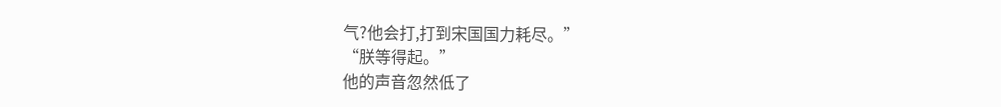气?他会打,打到宋国国力耗尽。”
“朕等得起。”
他的声音忽然低了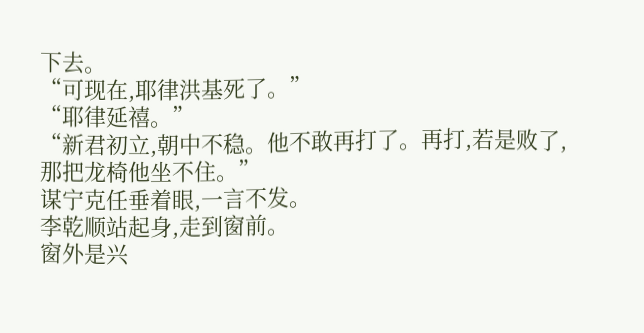下去。
“可现在,耶律洪基死了。”
“耶律延禧。”
“新君初立,朝中不稳。他不敢再打了。再打,若是败了,那把龙椅他坐不住。”
谋宁克任垂着眼,一言不发。
李乾顺站起身,走到窗前。
窗外是兴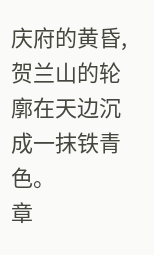庆府的黄昏,贺兰山的轮廓在天边沉成一抹铁青色。
章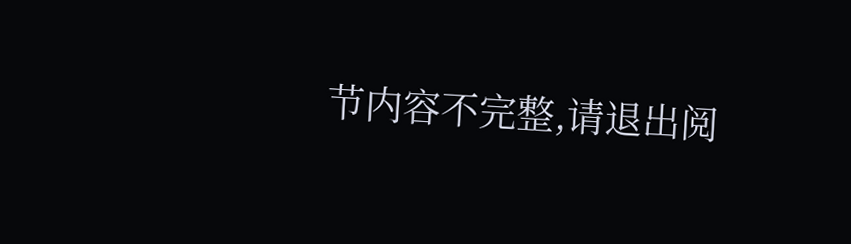节内容不完整,请退出阅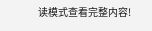读模式查看完整内容!